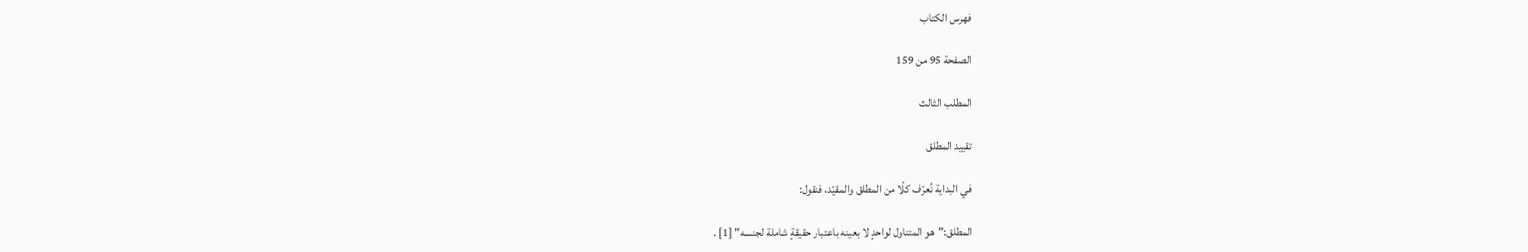فهرس الكتاب

الصفحة 95 من 159

المطلب الثالث

تقييد المطلق

في البداية نُعرّف كلًا من المطلق والمقيّد، فنقول:

المطلق:"هو المتناول لواحدٍ لا بعينه باعتبار حقيقةٍ شاملة لجنسه" [1] .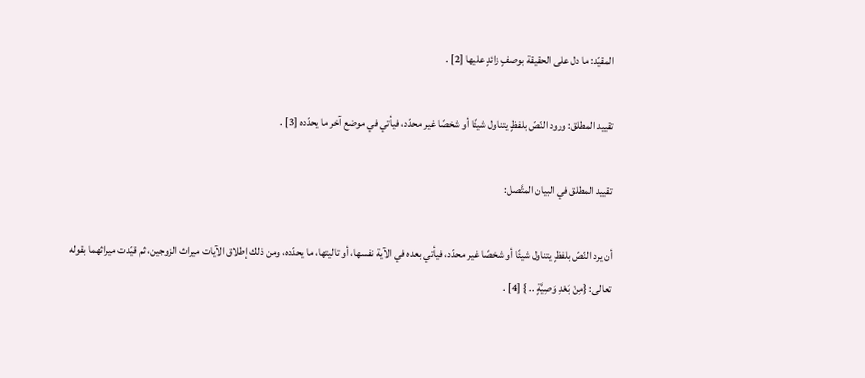المقيّد: ما دل على الحقيقة بوصفٍ زائدٍ عليها [2] .

تقييد المطلق: ورود النّصّ بلفظٍ يتناول شيئًا أو شخصًا غير محدّد، فيأتي في موضع آخر ما يحدّده [3] .

تقييد المطلق في البيان المتَّصل:

أن يرد النّصّ بلفظٍ يتناول شيئًا أو شخصًا غير محدّد، فيأتي بعده في الآية نفسها، أو تاليتها، ما يحدّده، ومن ذلك إطلاق الآيات ميراث الزوجين، ثم قيّدت ميراثهما بقوله تعالى: {مِنْ بَعْدِ وَصِيَّةٍ .. } [4] .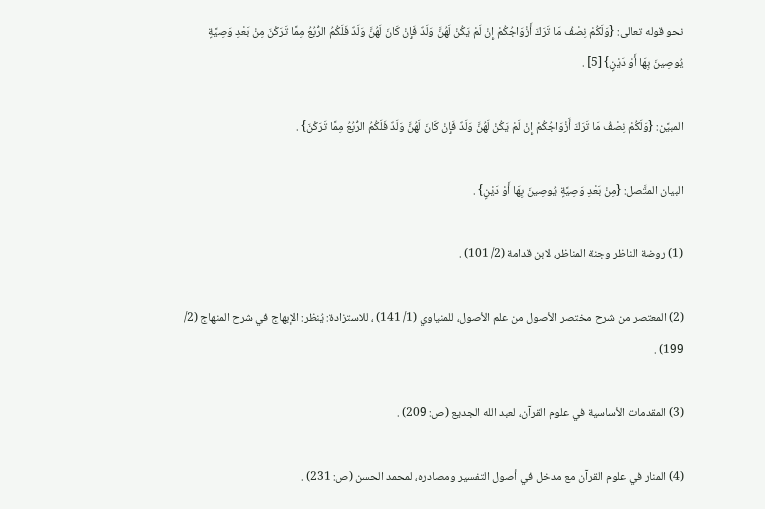نحو قوله تعالى: {وَلَكُمْ نِصْفُ مَا تَرَكَ أَزْوَاجُكُمْ إِنْ لَمْ يَكُنْ لَهُنَّ وَلَدٌ فَإِنْ كَانَ لَهُنَّ وَلَدٌ فَلَكُمُ الرُّبُعُ مِمَّا تَرَكْنَ مِنْ بَعْدِ وَصِيَّةٍ يُوصِينَ بِهَا أَوْ دَيْنٍ} [5] .

المبيَّن: {وَلَكُمْ نِصْفُ مَا تَرَكَ أَزْوَاجُكُمْ إِنْ لَمْ يَكُنْ لَهُنَّ وَلَدٌ فَإِنْ كَانَ لَهُنَّ وَلَدٌ فَلَكُمُ الرُّبُعُ مِمَّا تَرَكْنَ} .

البيان المتَّصل: {مِنْ بَعْدِ وَصِيَّةٍ يُوصِينَ بِهَا أَوْ دَيْنٍ} .

(1) روضة الناظر وجنة المناظر، لابن قدامة (2/ 101) .

(2) المعتصر من شرح مختصر الأصول من علم الأصول، للمنياوي (1/ 141) ، للاستزادة: يُنظر: الإبهاج في شرح المنهاج (2/ 199) .

(3) المقدمات الأساسية في علوم القرآن، لعبد الله الجديع (ص: 209) .

(4) المنار في علوم القرآن مع مدخل في أصول التفسير ومصادره، لمحمد الحسن (ص: 231) .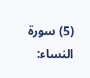(5) سورة النساء: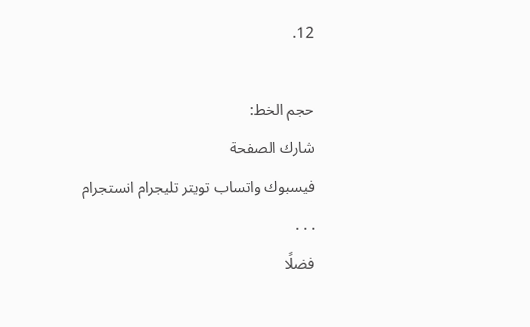12.

حجم الخط:
شارك الصفحة
فيسبوك واتساب تويتر تليجرام انستجرام
. . .
فضلًا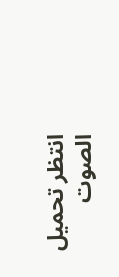انتظر تحميل الصوت